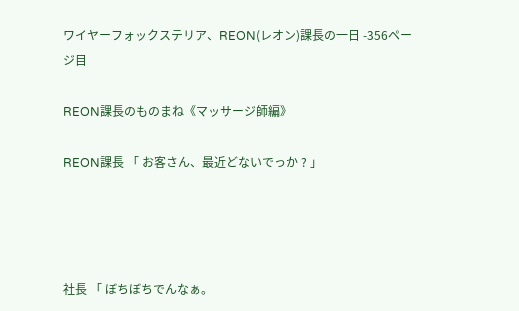ワイヤーフォックステリア、REON(レオン)課長の一日 -356ページ目

REON課長のものまね《マッサージ師編》

REON課長 「 お客さん、最近どないでっか ? 」




社長 「 ぼちぼちでんなぁ。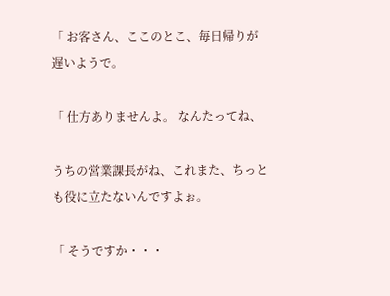「 お客さん、ここのとこ、毎日帰りが遅いようで。

「 仕方ありませんよ。 なんたってね、

うちの営業課長がね、これまた、ちっとも役に立たないんですよぉ。

「 そうですか・・・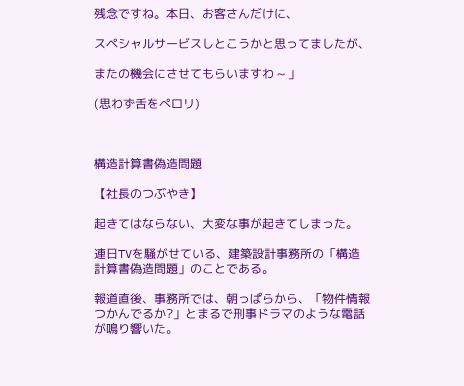残念ですね。本日、お客さんだけに、

スペシャルサービスしとこうかと思ってましたが、

またの機会にさせてもらいますわ ~ 」

(思わず舌をぺロリ)



構造計算書偽造問題

【社長のつぶやき】

起きてはならない、大変な事が起きてしまった。

連日TVを騒がせている、建築設計事務所の「構造計算書偽造問題」のことである。

報道直後、事務所では、朝っぱらから、「物件情報つかんでるか?」とまるで刑事ドラマのような電話が鳴り響いた。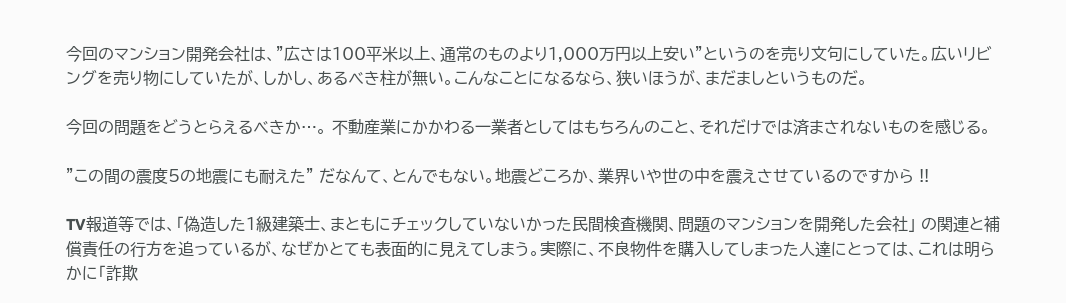今回のマンション開発会社は、"広さは100平米以上、通常のものより1,000万円以上安い"というのを売り文句にしていた。広いリビングを売り物にしていたが、しかし、あるべき柱が無い。こんなことになるなら、狭いほうが、まだましというものだ。

今回の問題をどうとらえるべきか…。 不動産業にかかわる一業者としてはもちろんのこと、それだけでは済まされないものを感じる。

"この間の震度5の地震にも耐えた" だなんて、とんでもない。地震どころか、業界いや世の中を震えさせているのですから !!

TV報道等では、「偽造した1級建築士、まともにチェックしていないかった民間検査機関、問題のマンションを開発した会社」 の関連と補償責任の行方を追っているが、なぜかとても表面的に見えてしまう。実際に、不良物件を購入してしまった人達にとっては、これは明らかに「詐欺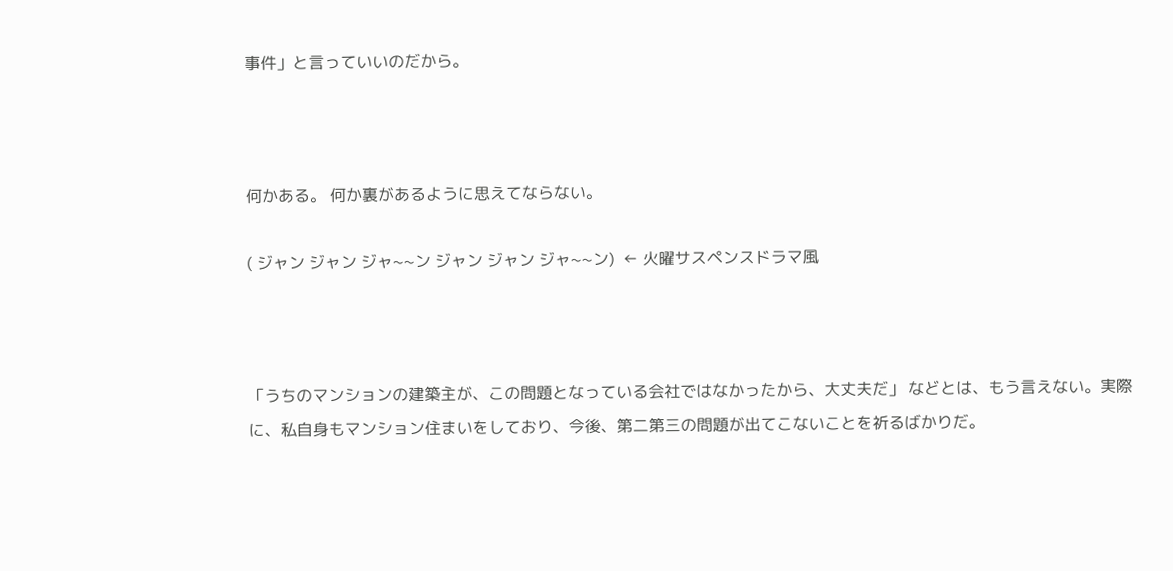事件」と言っていいのだから。



何かある。 何か裏があるように思えてならない。

( ジャン ジャン ジャ~~ン ジャン ジャン ジャ~~ン)  ← 火曜サスペンスドラマ風



「うちのマンションの建築主が、この問題となっている会社ではなかったから、大丈夫だ」 などとは、もう言えない。実際に、私自身もマンション住まいをしており、今後、第二第三の問題が出てこないことを祈るばかりだ。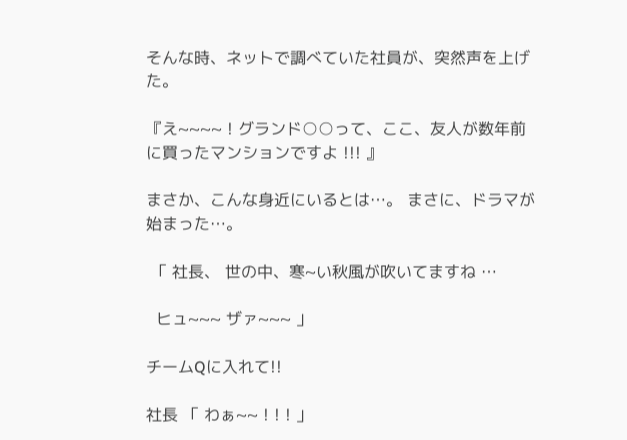そんな時、ネットで調べていた社員が、突然声を上げた。

『え~~~~ ! グランド○○って、ここ、友人が数年前に買ったマンションですよ !!! 』

まさか、こんな身近にいるとは…。 まさに、ドラマが始まった…。

 「 社長、 世の中、寒~い秋風が吹いてますね …

  ヒュ~~~ ザァ~~~ 」

チームQに入れて!!

社長 「 わぁ~~ ! ! ! 」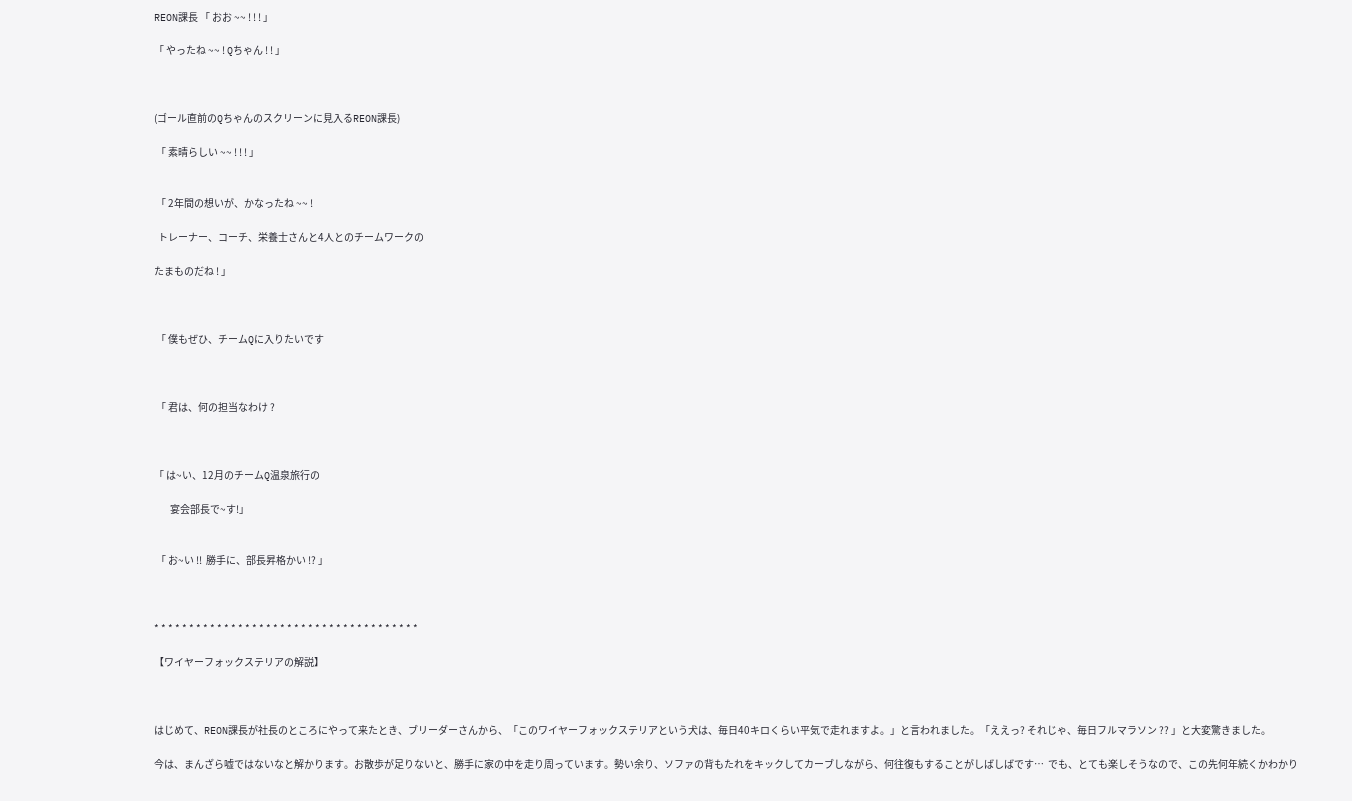REON課長 「 おお ~~ ! ! ! 」

「 やったね ~~ ! Qちゃん ! ! 」



(ゴール直前のQちゃんのスクリーンに見入るREON課長)

 「 素晴らしい ~~ ! ! ! 」


 「 2年間の想いが、かなったね ~~ !

  トレーナー、コーチ、栄養士さんと4人とのチームワークの

たまものだね ! 」



 「 僕もぜひ、チームQに入りたいです



 「 君は、何の担当なわけ ?



「 は~い、12月のチームQ温泉旅行の

        宴会部長で~す!」


 「 お~い !!  勝手に、部長昇格かい !? 」



* * * * * * * * * * * * * * * * * * * * * * * * * * * * * * * * * * * * * *

【ワイヤーフォックステリアの解説】



はじめて、REON課長が社長のところにやって来たとき、ブリーダーさんから、「このワイヤーフォックステリアという犬は、毎日40キロくらい平気で走れますよ。」と言われました。「ええっ? それじゃ、毎日フルマラソン ?? 」と大変驚きました。

今は、まんざら嘘ではないなと解かります。お散歩が足りないと、勝手に家の中を走り周っています。勢い余り、ソファの背もたれをキックしてカーブしながら、何往復もすることがしばしばです…  でも、とても楽しそうなので、この先何年続くかわかり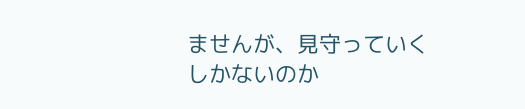ませんが、見守っていくしかないのか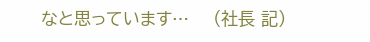なと思っています…    (社長 記)